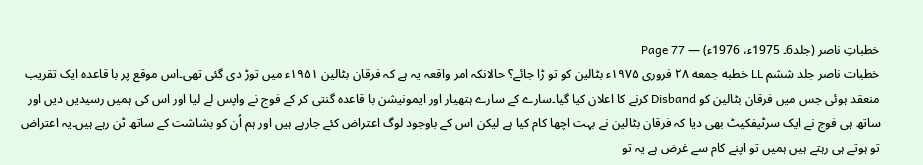خطباتِ ناصر (جلد6۔ 1975ء، 1976ء) — Page 77
خطبات ناصر جلد ششم LL خطبه جمعه ۲۸ فروری ۱۹۷۵ء بٹالین کو تو ڑا جائے؟ حالانکہ امر واقعہ یہ ہے کہ فرقان بٹالین ۱۹۵۱ء میں توڑ دی گئی تھی۔اس موقع پر با قاعدہ ایک تقریب منعقد ہوئی جس میں فرقان بٹالین کو Disband کرنے کا اعلان کیا گیا۔سارے کے سارے ہتھیار اور ایمونیشن با قاعدہ گنتی کر کے فوج نے واپس لے لیا اور اس کی ہمیں رسیدیں دیں اور ساتھ ہی فوج نے ایک سرٹیفکیٹ بھی دیا کہ فرقان بٹالین نے بہت اچھا کام کیا ہے لیکن اس کے باوجود لوگ اعتراض کئے جارہے ہیں اور ہم اُن کو بشاشت کے ساتھ ٹن رہے ہیں۔یہ اعتراض تو ہوتے ہی رہتے ہیں ہمیں تو اپنے کام سے غرض ہے یہ تو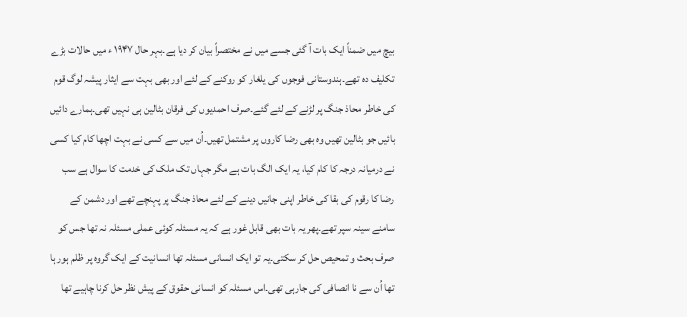بیچ میں ضمناً ایک بات آ گئی جسے میں نے مختصراً بیان کر دیا ہے۔بہر حال ۱۹۴۷ ء میں حالات بڑے تکلیف دہ تھے۔ہندوستانی فوجوں کی یلغار کو روکنے کے لئے اور بھی بہت سے ایثار پیشہ لوگ قوم کی خاطر محاذ جنگ پر لڑنے کے لئے گئے۔صرف احمدیوں کی فرقان بٹالین ہی نہیں تھی۔ہمارے دائیں بائیں جو بٹالین تھیں وہ بھی رضا کاروں پر مشتمل تھیں۔اُن میں سے کسی نے بہت اچھا کام کیا کسی نے درمیانہ درجہ کا کام کیا، یہ ایک الگ بات ہے مگر جہاں تک ملک کی خدمت کا سوال ہے سب رضا کا رقوم کی بقا کی خاطر اپنی جانیں دینے کے لئے محاذ جنگ پر پہنچے تھے اور دشمن کے سامنے سینہ سپر تھے۔پھر یہ بات بھی قابل غور ہے کہ یہ مسئلہ کوئی عملی مسئلہ نہ تھا جس کو صرف بحث و تمحیص حل کر سکتی۔یہ تو ایک انسانی مسئلہ تھا انسانیت کے ایک گروہ پر ظلم ہور ہا تھا اُن سے نا انصافی کی جارہی تھی۔اس مسئلہ کو انسانی حقوق کے پیش نظر حل کرنا چاہیے تھا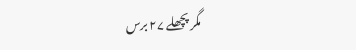مگر پچھلے ۲۷ برس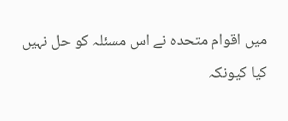میں اقوام متحدہ نے اس مسئلہ کو حل نہیں کیا کیونکہ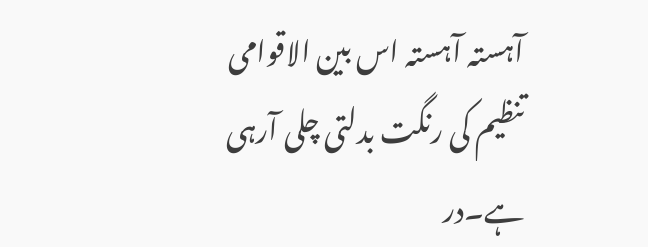آہستہ آہستہ اس بین الاقوامی تنظیم کی رنگت بدلتی چلی آرہی ہے۔در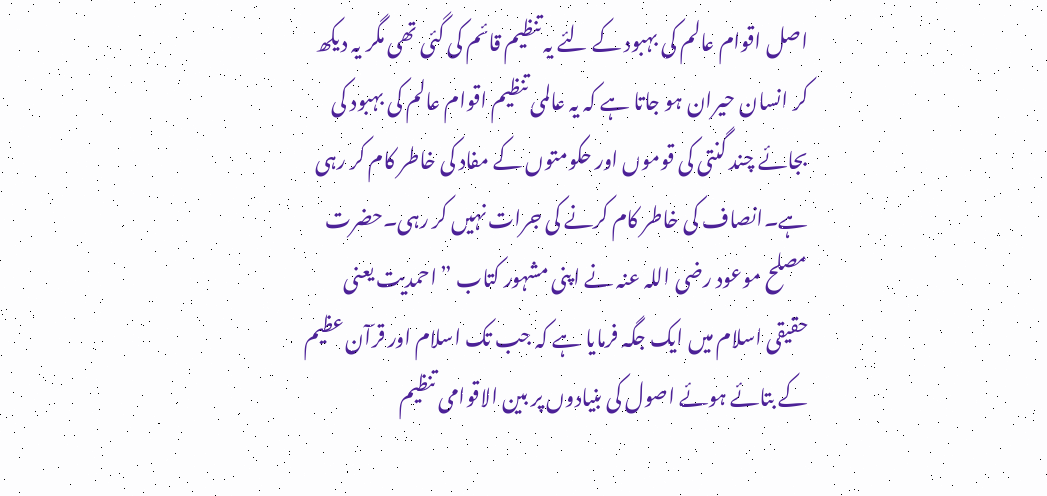اصل اقوام عالم کی بہبود کے لئے یہ تنظیم قائم کی گئی تھی مگر یہ دیکھ کر انسان حیران ہو جاتا ہے کہ یہ عالمی تنظیم اقوام عالم کی بہبود کی بجائے چند گنتی کی قوموں اور حکومتوں کے مفاد کی خاطر کام کر رہی ہے۔انصاف کی خاطر کام کرنے کی جرات نہیں کر رہی۔حضرت مصلح موعود رضی اللہ عنہ نے اپنی مشہور کتاب ”احمدیت یعنی حقیقی اسلام میں ایک جگہ فرمایا ہے کہ جب تک اسلام اور قرآن عظیم کے بتائے ہوئے اصول کی بنیادوں پر بین الاقوامی تنظیم